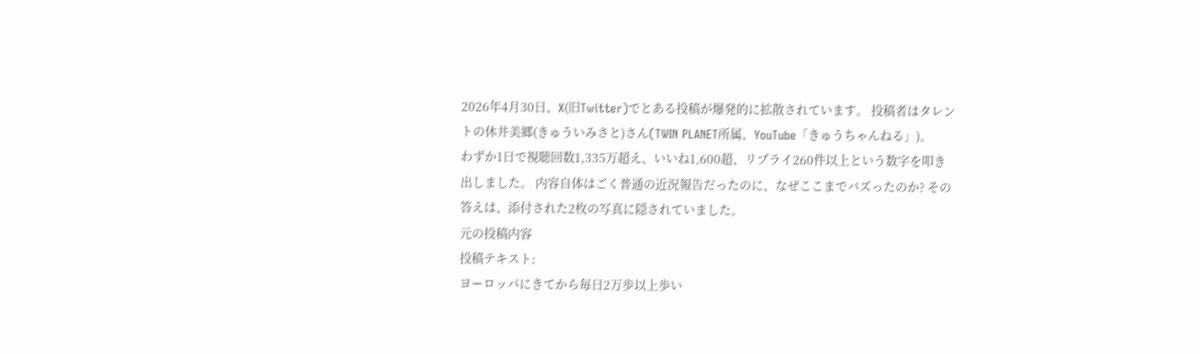2026年4月30日、X(旧Twitter)でとある投稿が爆発的に拡散されています。 投稿者はタレントの休井美郷(きゅういみさと)さん(TWIN PLANET所属、YouTube「きゅうちゃんねる」)。
わずか1日で視聴回数1,335万超え、いいね1,600超、リプライ260件以上という数字を叩き出しました。 内容自体はごく普通の近況報告だったのに、なぜここまでバズったのか? その答えは、添付された2枚の写真に隠されていました。
元の投稿内容
投稿テキスト:
ヨーロッパにきてから毎日2万歩以上歩い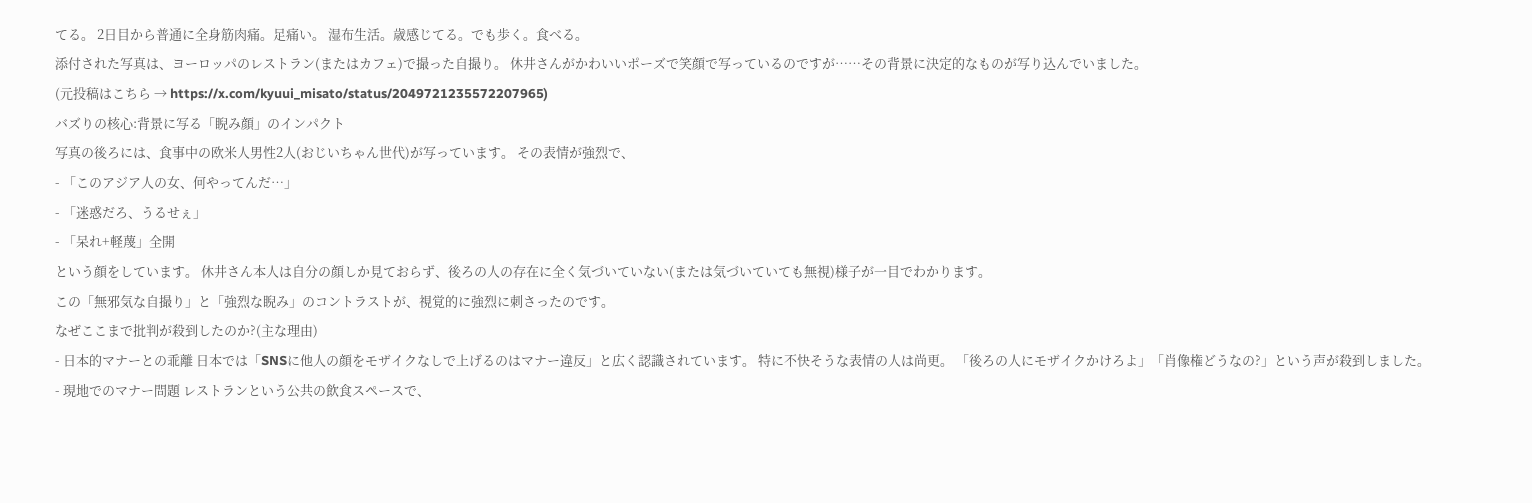てる。 2日目から普通に全身筋肉痛。足痛い。 湿布生活。歳感じてる。でも歩く。食べる。
添付された写真は、ヨーロッパのレストラン(またはカフェ)で撮った自撮り。 休井さんがかわいいポーズで笑顔で写っているのですが……その背景に決定的なものが写り込んでいました。
(元投稿はこちら → https://x.com/kyuui_misato/status/2049721235572207965)
バズりの核心:背景に写る「睨み顔」のインパクト
写真の後ろには、食事中の欧米人男性2人(おじいちゃん世代)が写っています。 その表情が強烈で、
- 「このアジア人の女、何やってんだ…」
- 「迷惑だろ、うるせぇ」
- 「呆れ+軽蔑」全開
という顔をしています。 休井さん本人は自分の顔しか見ておらず、後ろの人の存在に全く気づいていない(または気づいていても無視)様子が一目でわかります。
この「無邪気な自撮り」と「強烈な睨み」のコントラストが、視覚的に強烈に刺さったのです。
なぜここまで批判が殺到したのか?(主な理由)
- 日本的マナーとの乖離 日本では「SNSに他人の顔をモザイクなしで上げるのはマナー違反」と広く認識されています。 特に不快そうな表情の人は尚更。 「後ろの人にモザイクかけろよ」「肖像権どうなの?」という声が殺到しました。
- 現地でのマナー問題 レストランという公共の飲食スペースで、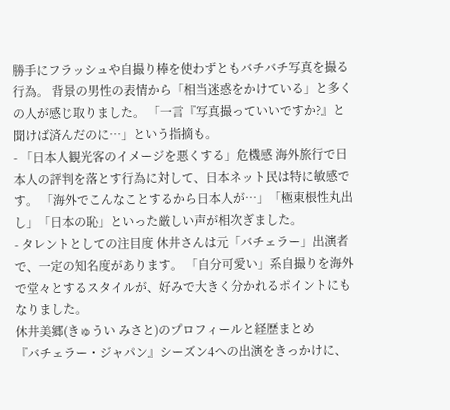勝手にフラッシュや自撮り棒を使わずともバチバチ写真を撮る行為。 背景の男性の表情から「相当迷惑をかけている」と多くの人が感じ取りました。 「一言『写真撮っていいですか?』と聞けば済んだのに…」という指摘も。
- 「日本人観光客のイメージを悪くする」危機感 海外旅行で日本人の評判を落とす行為に対して、日本ネット民は特に敏感です。 「海外でこんなことするから日本人が…」「極東根性丸出し」「日本の恥」といった厳しい声が相次ぎました。
- タレントとしての注目度 休井さんは元「バチェラー」出演者で、一定の知名度があります。 「自分可愛い」系自撮りを海外で堂々とするスタイルが、好みで大きく分かれるポイントにもなりました。
休井美郷(きゅうい みさと)のプロフィールと経歴まとめ
『バチェラー・ジャパン』シーズン4への出演をきっかけに、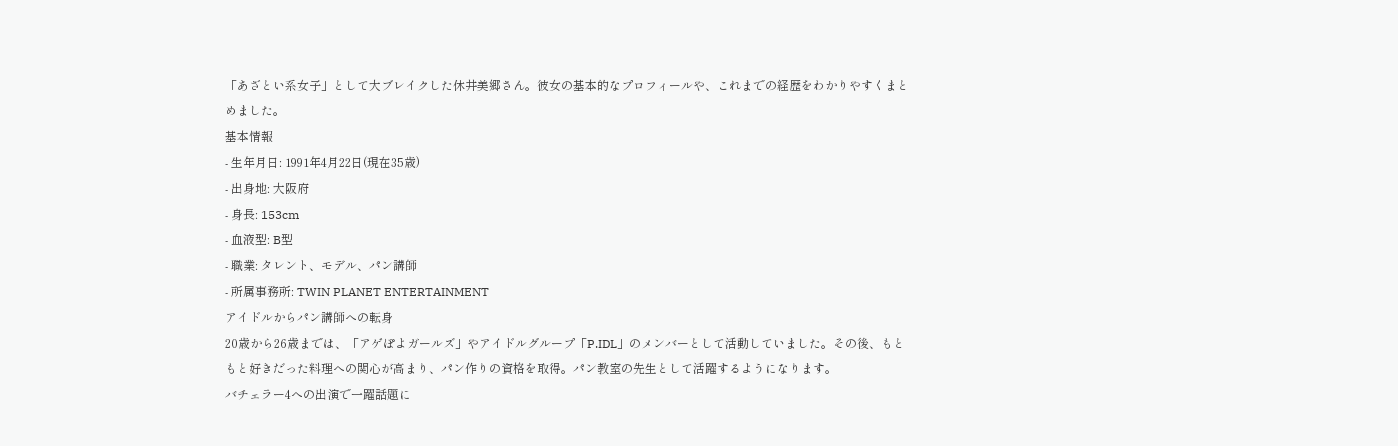「あざとい系女子」として大ブレイクした休井美郷さん。彼女の基本的なプロフィールや、これまでの経歴をわかりやすくまとめました。
基本情報
- 生年月日: 1991年4月22日(現在35歳)
- 出身地: 大阪府
- 身長: 153cm
- 血液型: B型
- 職業: タレント、モデル、パン講師
- 所属事務所: TWIN PLANET ENTERTAINMENT
アイドルからパン講師への転身
20歳から26歳までは、「アゲぽよガールズ」やアイドルグループ「P.IDL」のメンバーとして活動していました。その後、もともと好きだった料理への関心が高まり、パン作りの資格を取得。パン教室の先生として活躍するようになります。
バチェラー4への出演で一躍話題に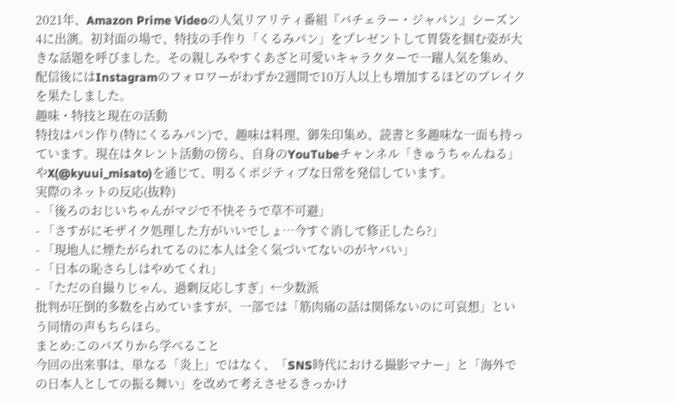2021年、Amazon Prime Videoの人気リアリティ番組『バチェラー・ジャパン』シーズン4に出演。初対面の場で、特技の手作り「くるみパン」をプレゼントして胃袋を掴む姿が大きな話題を呼びました。その親しみやすくあざと可愛いキャラクターで一躍人気を集め、配信後にはInstagramのフォロワーがわずか2週間で10万人以上も増加するほどのブレイクを果たしました。
趣味・特技と現在の活動
特技はパン作り(特にくるみパン)で、趣味は料理、御朱印集め、読書と多趣味な一面も持っています。現在はタレント活動の傍ら、自身のYouTubeチャンネル「きゅうちゃんねる」やX(@kyuui_misato)を通じて、明るくポジティブな日常を発信しています。
実際のネットの反応(抜粋)
- 「後ろのおじいちゃんがマジで不快そうで草不可避」
- 「さすがにモザイク処理した方がいいでしょ…今すぐ消して修正したら?」
- 「現地人に煙たがられてるのに本人は全く気づいてないのがヤバい」
- 「日本の恥さらしはやめてくれ」
- 「ただの自撮りじゃん、過剰反応しすぎ」←少数派
批判が圧倒的多数を占めていますが、一部では「筋肉痛の話は関係ないのに可哀想」という同情の声もちらほら。
まとめ:このバズりから学べること
今回の出来事は、単なる「炎上」ではなく、「SNS時代における撮影マナー」と「海外での日本人としての振る舞い」を改めて考えさせるきっかけ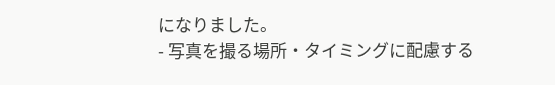になりました。
- 写真を撮る場所・タイミングに配慮する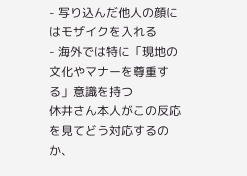- 写り込んだ他人の顔にはモザイクを入れる
- 海外では特に「現地の文化やマナーを尊重する」意識を持つ
休井さん本人がこの反応を見てどう対応するのか、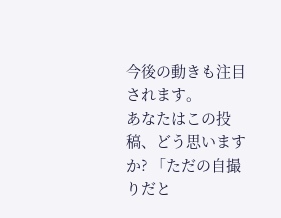今後の動きも注目されます。
あなたはこの投稿、どう思いますか? 「ただの自撮りだと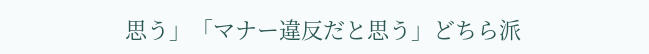思う」「マナー違反だと思う」どちら派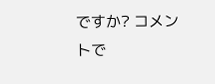ですか? コメントで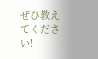ぜひ教えてください!